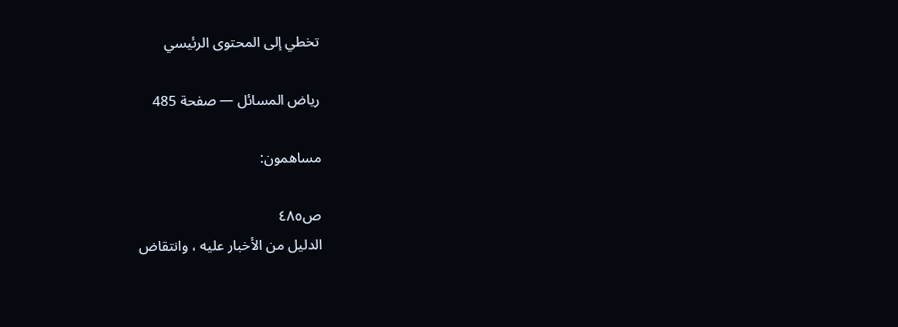تخطي إلى المحتوى الرئيسي

رياض المسائل — صفحة 485

مساهمون:

ص٤٨٥
الدليل من الأخبار عليه ، وانتقاض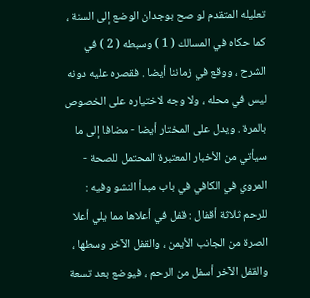تعليله المتقدم لو صح بوجدان الوضع إلى السنة ، كما حكاه في المسالك ( 1 ) وسبطه ( 2 ) في الشرح ، ووقع في زماننا أيضا . فقصره عليه دونه ليس في محله ، ولا وجه لاختياره على الخصوص بالمرة . ويدل على المختار أيضا - مضافا إلى ما سيأتي من الأخبار المعتبرة المحتمل للصحة - المروي في الكافي في باب مبدأ النشو وفيه : للرحم ثلاثة أقفال : قفل في أعلاها مما يلي أعلا الصرة من الجانب الأيمن ، والقفل الآخر وسطها ، والقفل الآخر أسفل من الرحم ، فيوضع بعد تسعة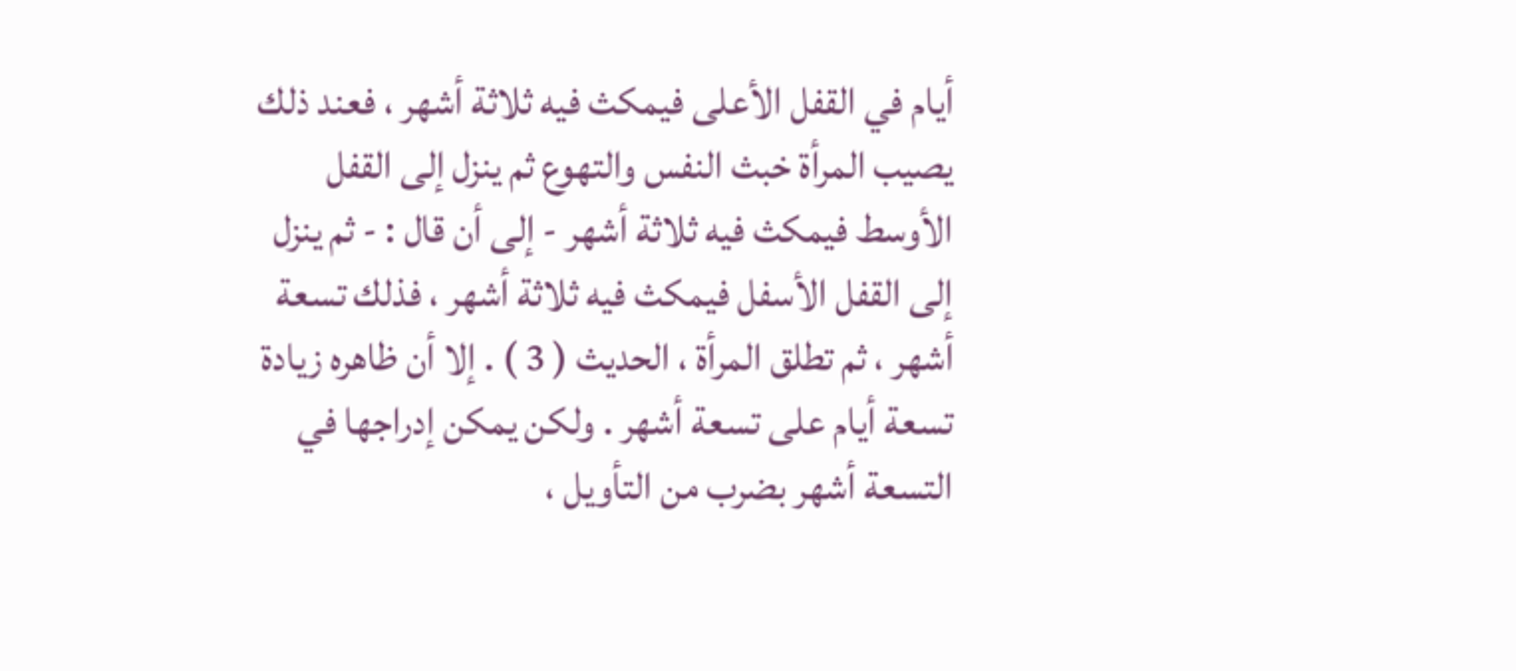أيام في القفل الأعلى فيمكث فيه ثلاثة أشهر ، فعند ذلك يصيب المرأة خبث النفس والتهوع ثم ينزل إلى القفل الأوسط فيمكث فيه ثلاثة أشهر - إلى أن قال : - ثم ينزل إلى القفل الأسفل فيمكث فيه ثلاثة أشهر ، فذلك تسعة أشهر ، ثم تطلق المرأة ، الحديث ( 3 ) . إلا أن ظاهره زيادة تسعة أيام على تسعة أشهر . ولكن يمكن إدراجها في التسعة أشهر بضرب من التأويل ،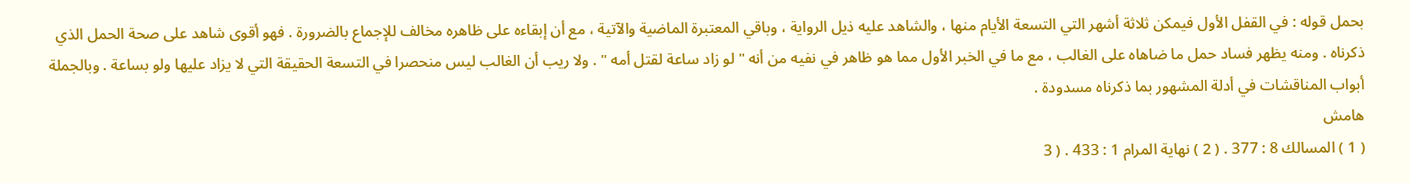بحمل قوله : في القفل الأول فيمكن ثلاثة أشهر التي التسعة الأيام منها ، والشاهد عليه ذيل الرواية ، وباقي المعتبرة الماضية والآتية ، مع أن إبقاءه على ظاهره مخالف للإجماع بالضرورة . فهو أقوى شاهد على صحة الحمل الذي ذكرناه . ومنه يظهر فساد حمل ما ضاهاه على الغالب ، مع ما في الخبر الأول مما هو ظاهر في نفيه من أنه " لو زاد ساعة لقتل أمه " . ولا ريب أن الغالب ليس منحصرا في التسعة الحقيقة التي لا يزاد عليها ولو بساعة . وبالجملة أبواب المناقشات في أدلة المشهور بما ذكرناه مسدودة .
هامش
( 1 ) المسالك 8 : 377 . ( 2 ) نهاية المرام 1 : 433 . ( 3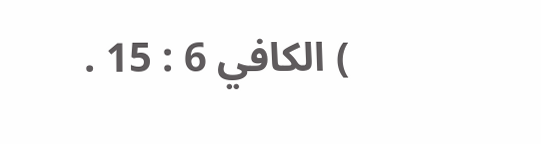) الكافي 6 : 15 .